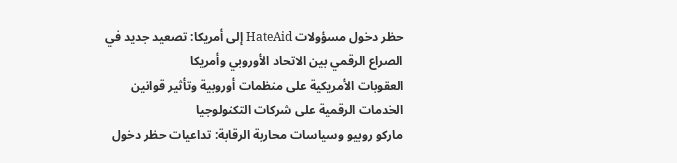حظر دخول مسؤولات HateAid إلى أمريكا: تصعيد جديد في الصراع الرقمي بين الاتحاد الأوروبي وأمريكا
العقوبات الأمريكية على منظمات أوروبية وتأثير قوانين الخدمات الرقمية على شركات التكنولوجيا
ماركو روبيو وسياسات محاربة الرقابة: تداعيات حظر دخول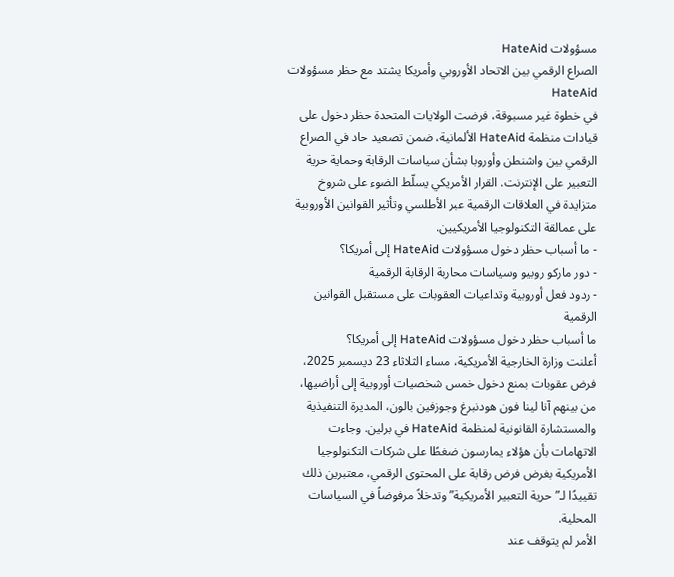مسؤولات HateAid
الصراع الرقمي بين الاتحاد الأوروبي وأمريكا يشتد مع حظر مسؤولات HateAid
في خطوة غير مسبوقة، فرضت الولايات المتحدة حظر دخول على قيادات منظمة HateAid الألمانية، ضمن تصعيد حاد في الصراع الرقمي بين واشنطن وأوروبا بشأن سياسات الرقابة وحماية حرية التعبير على الإنترنت. القرار الأمريكي يسلّط الضوء على شروخ متزايدة في العلاقات الرقمية عبر الأطلسي وتأثير القوانين الأوروبية على عمالقة التكنولوجيا الأمريكيين.
- ما أسباب حظر دخول مسؤولات HateAid إلى أمريكا؟
- دور ماركو روبيو وسياسات محاربة الرقابة الرقمية
- ردود فعل أوروبية وتداعيات العقوبات على مستقبل القوانين الرقمية
ما أسباب حظر دخول مسؤولات HateAid إلى أمريكا؟
أعلنت وزارة الخارجية الأمريكية، مساء الثلاثاء 23 ديسمبر 2025، فرض عقوبات بمنع دخول خمس شخصيات أوروبية إلى أراضيها، من بينهم آنا لينا فون هودنبرغ وجوزفين بالون، المديرة التنفيذية والمستشارة القانونية لمنظمة HateAid في برلين. وجاءت الاتهامات بأن هؤلاء يمارسون ضغطًا على شركات التكنولوجيا الأمريكية بغرض فرض رقابة على المحتوى الرقمي، معتبرين ذلك تقييدًا لـ”حرية التعبير الأمريكية” وتدخلاً مرفوضاً في السياسات المحلية.
الأمر لم يتوقف عند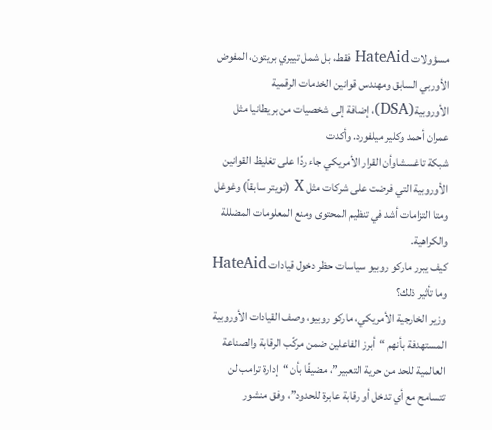مسؤولات HateAid فقط، بل شمل تييري بريتون، المفوض الأوربي السابق ومهندس قوانين الخدمات الرقمية الأوروبية(DSA)، إضافة إلى شخصيات من بريطانيا مثل عمران أحمد وكلير ميلفورد. وأكدت
شبكة تاغسشاوأن القرار الأمريكي جاء ردًا على تغليظ القوانين الأوروبية التي فرضت على شركات مثل X (تويتر سابقاً) وغوغل ومتا التزامات أشد في تنظيم المحتوى ومنع المعلومات المضللة والكراهية.
كيف يبرر ماركو روبيو سياسات حظر دخول قيادات HateAid وما تأثير ذلك؟
وزير الخارجية الأمريكي، ماركو روبيو، وصف القيادات الأوروبية المستهدفة بأنهم “أبرز الفاعلين ضمن مركّب الرقابة والصناعة العالمية للحد من حرية التعبير”، مضيفًا بأن “إدارة ترامب لن تتسامح مع أي تدخل أو رقابة عابرة للحدود”، وفق منشور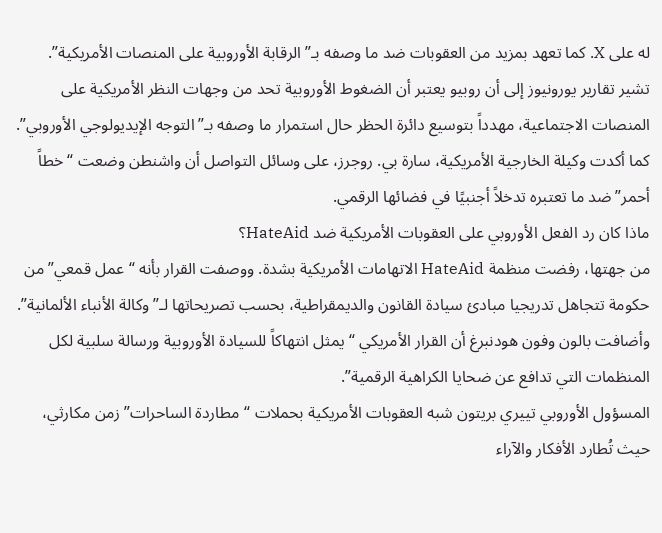له على X. كما تعهد بمزيد من العقوبات ضد ما وصفه بـ”الرقابة الأوروبية على المنصات الأمريكية”.
تشير تقارير يورونيوز إلى أن روبيو يعتبر أن الضغوط الأوروبية تحد من وجهات النظر الأمريكية على المنصات الاجتماعية، مهدداً بتوسيع دائرة الحظر حال استمرار ما وصفه بـ”التوجه الإيديولوجي الأوروبي”. كما أكدت وكيلة الخارجية الأمريكية، سارة بي. روجرز، على وسائل التواصل أن واشنطن وضعت “خطاً أحمر” ضد ما تعتبره تدخلاً أجنبيًا في فضائها الرقمي.
ماذا كان رد الفعل الأوروبي على العقوبات الأمريكية ضد HateAid؟
من جهتها، رفضت منظمة HateAid الاتهامات الأمريكية بشدة. ووصفت القرار بأنه “عمل قمعي” من حكومة تتجاهل تدريجيا مبادئ سيادة القانون والديمقراطية، بحسب تصريحاتها لـ”وكالة الأنباء الألمانية”. وأضافت بالون وفون هودنبرغ أن القرار الأمريكي “يمثل انتهاكاً للسيادة الأوروبية ورسالة سلبية لكل المنظمات التي تدافع عن ضحايا الكراهية الرقمية”.
المسؤول الأوروبي تييري بريتون شبه العقوبات الأمريكية بحملات “مطاردة الساحرات” زمن مكارثي، حيث تُطارد الأفكار والآراء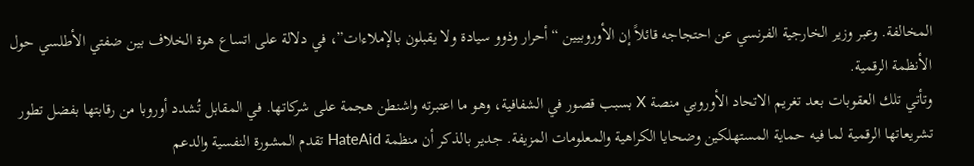المخالفة. وعبر وزير الخارجية الفرنسي عن احتجاجه قائلاً إن الأوروبيين “أحرار وذوو سيادة ولا يقبلون بالإملاءات”، في دلالة على اتساع هوة الخلاف بين ضفتي الأطلسي حول الأنظمة الرقمية.
وتأتي تلك العقوبات بعد تغريم الاتحاد الأوروبي منصة X بسبب قصور في الشفافية، وهو ما اعتبرته واشنطن هجمة على شركاتها. في المقابل تُشدد أوروبا من رقابتها بفضل تطور تشريعاتها الرقمية لما فيه حماية المستهلكين وضحايا الكراهية والمعلومات المزيفة. جدير بالذكر أن منظمة HateAid تقدم المشورة النفسية والدعم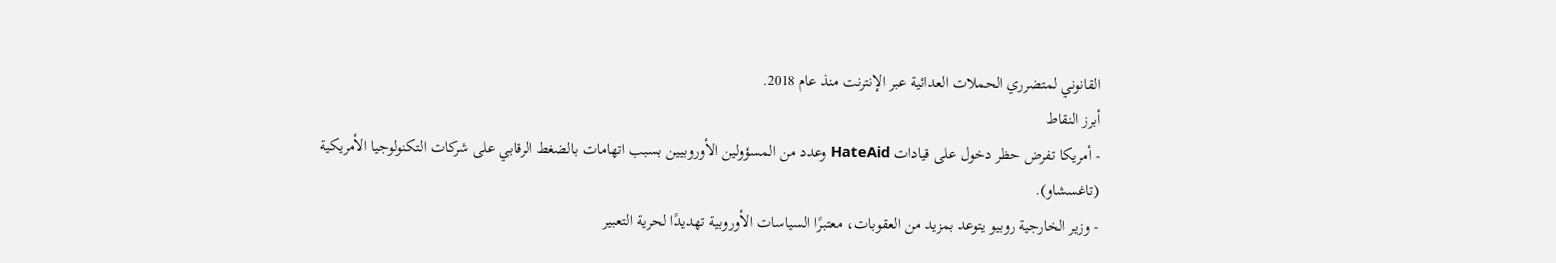القانوني لمتضرري الحملات العدائية عبر الإنترنت منذ عام 2018.
أبرز النقاط
- أمريكا تفرض حظر دخول على قيادات HateAid وعدد من المسؤولين الأوروبيين بسبب اتهامات بالضغط الرقابي على شركات التكنولوجيا الأمريكية (تاغسشاو).
- وزير الخارجية روبيو يتوعد بمزيد من العقوبات، معتبرًا السياسات الأوروبية تهديدًا لحرية التعبير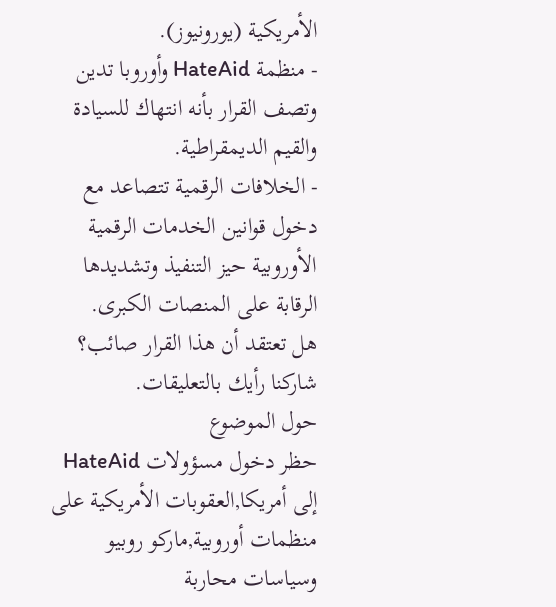الأمريكية (يورونيوز).
- منظمة HateAid وأوروبا تدين وتصف القرار بأنه انتهاك للسيادة والقيم الديمقراطية.
- الخلافات الرقمية تتصاعد مع دخول قوانين الخدمات الرقمية الأوروبية حيز التنفيذ وتشديدها الرقابة على المنصات الكبرى.
هل تعتقد أن هذا القرار صائب؟ شاركنا رأيك بالتعليقات.
حول الموضوع
حظر دخول مسؤولات HateAid إلى أمريكا,العقوبات الأمريكية على منظمات أوروبية,ماركو روبيو وسياسات محاربة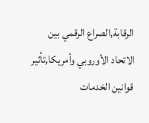الرقابة,الصراع الرقمي بين الاتحاد الأوروبي وأمريكا,تأثير قوانين الخدمات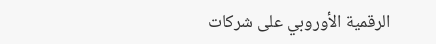الرقمية الأوروبي على شركات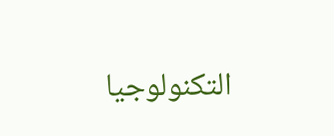التكنولوجيا